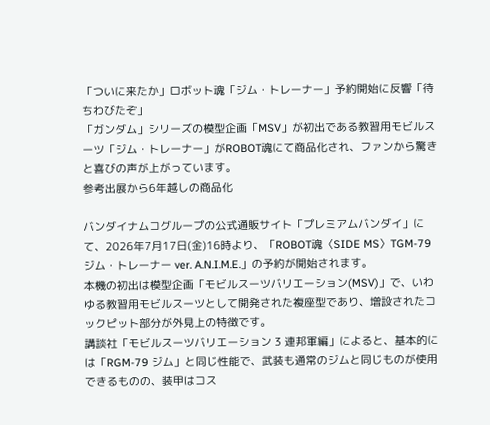「ついに来たか」ロボット魂「ジム・トレーナー」予約開始に反響「待ちわびたぞ」
「ガンダム」シリーズの模型企画「MSV」が初出である教習用モビルスーツ「ジム・トレーナー」がROBOT魂にて商品化され、ファンから驚きと喜びの声が上がっています。
参考出展から6年越しの商品化

バンダイナムコグループの公式通販サイト「プレミアムバンダイ」にて、2026年7月17日(金)16時より、「ROBOT魂〈SIDE MS〉TGM-79 ジム・トレーナー ver. A.N.I.M.E.」の予約が開始されます。
本機の初出は模型企画「モビルスーツバリエーション(MSV)」で、いわゆる教習用モビルスーツとして開発された複座型であり、増設されたコックピット部分が外見上の特徴です。
講談社「モビルスーツバリエーション 3 連邦軍編」によると、基本的には「RGM-79 ジム」と同じ性能で、武装も通常のジムと同じものが使用できるものの、装甲はコス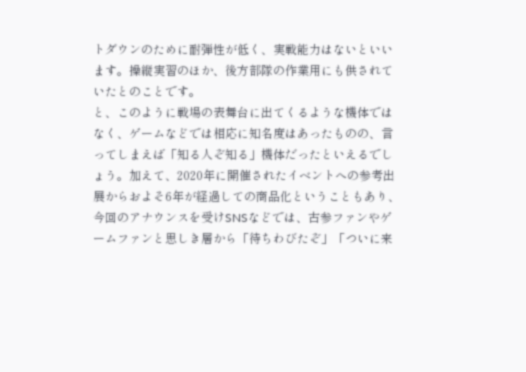トダウンのために耐弾性が低く、実戦能力はないといいます。操縦実習のほか、後方部隊の作業用にも供されていたとのことです。
と、このように戦場の表舞台に出てくるような機体ではなく、ゲームなどでは相応に知名度はあったものの、言ってしまえば「知る人ぞ知る」機体だったといえるでしょう。加えて、2020年に開催されたイベントへの参考出展からおよそ6年が経過しての商品化ということもあり、今回のアナウンスを受けSNSなどでは、古参ファンやゲームファンと思しき層から「待ちわびたぞ」「ついに来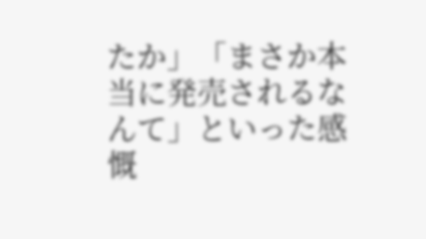たか」「まさか本当に発売されるなんて」といった感慨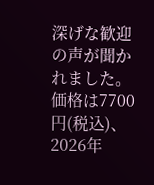深げな歓迎の声が聞かれました。
価格は7700円(税込)、2026年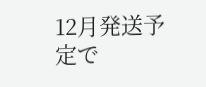12月発送予定で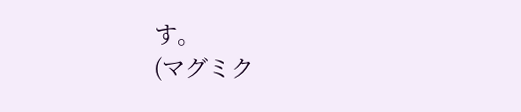す。
(マグミク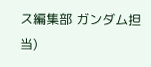ス編集部 ガンダム担当)